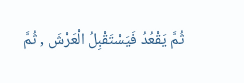ثُمَّ يَقْعُدُ فَيَسْتَقْبِلُ الْعَرْشَ , ثُمَّ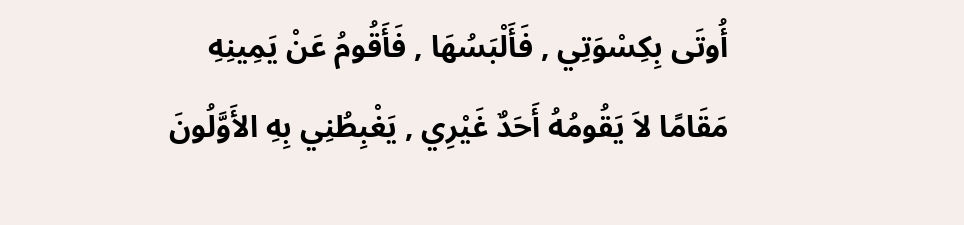أُوتَى بِكِسْوَتِي , فَأَلْبَسُهَا , فَأَقُومُ عَنْ يَمِينِهِ مَقَامًا لاَ يَقُومُهُ أَحَدٌ غَيْرِي , يَغْبِطُنِي بِهِ الأَوَّلُونَ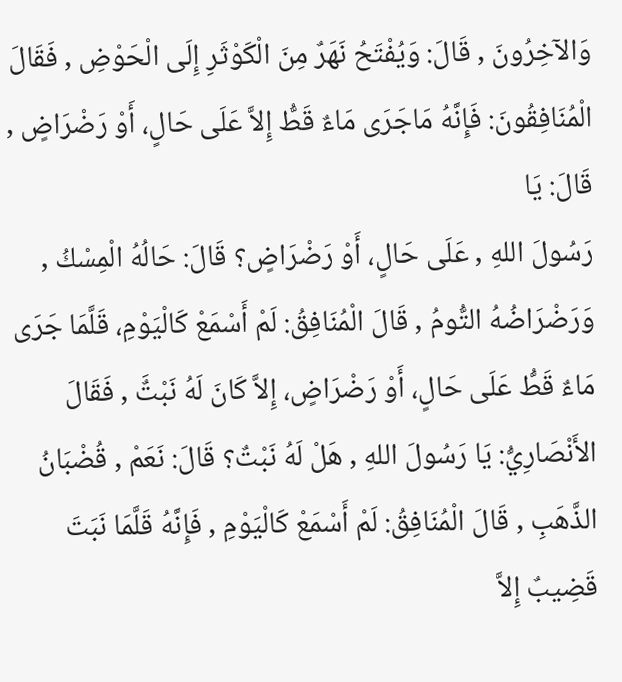وَالآخِرُونَ , قَالَ: وَيُفْتَحُ نَهَرٌ مِنَ الْكَوْثَرِ إِلَى الْحَوْضِ , فَقَالَ الْمُنَافِقُونَ: فَإِنَّهُ مَاجَرَى مَاءٌ قَطُّ إِلاَّ عَلَى حَالٍ، أَوْ رَضْرَاضٍ , قَالَ: يَا
رَسُولَ اللهِ , عَلَى حَالٍ، أَوْ رَضْرَاضٍ؟ قَالَ: حَالُهُ الْمِسْكُ , وَرَضْرَاضُهُ التُّومُ , قَالَ الْمُنَافِقُ: لَمْ أَسْمَعْ كَالْيَوْمِ، قَلَّمَا جَرَى مَاءٌ قَطُّ عَلَى حَالٍ، أَوْ رَضْرَاضٍ، إِلاَّ كَانَ لَهُ نَبْتٌَ , فَقَالَ الأَنْصَارِيُّ: يَا رَسُولَ اللهِ , هَلْ لَهُ نَبْتٌ؟ قَالَ: نَعَمْ , قُضْبَانُ الذَّهَبِ , قَالَ الْمُنَافِقُ: لَمْ أَسْمَعْ كَالْيَوْمِ , فَإِنَّهُ قَلَّمَا نَبَتَ قَضِيبٌ إِلاَّ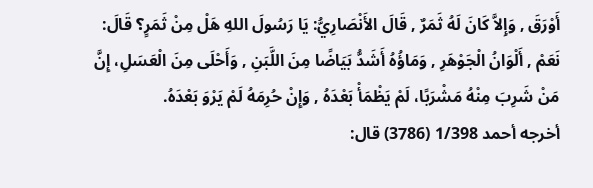أَوْرَقَ , وَإِلاَّ كَانَ لَهُ ثَمَرٌ , قَالَ الأَنْصَارِيُّ: يَا رَسُولَ اللهِ هَلْ مِنْ ثَمَرٍ؟ قَالَ: نَعَمْ , أَلْوَانُ الْجَوْهَرِ , وَمَاؤُهُ أَشَدُّ بَيَاضًا مِنَ اللَّبَنِ , وَأَحْلَى مِنَ الْعَسَلِ، إِنَّ مَنْ شَرِبَ مِنْهُ مَشْرَبًا، لَمْ يَظْمَأْ بَعْدَهُ , وَإِنْ حُرِمَهُ لَمْ يَرْوَ بَعْدَهُ.
أخرجه أحمد 1/398 (3786) قال: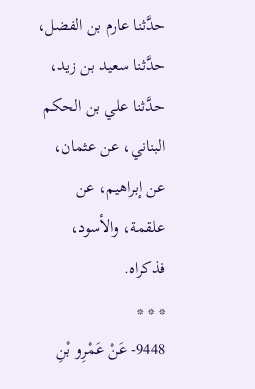حدَّثنا عارم بن الفضل، حدَّثنا سعيد بن زيد، حدَّثنا علي بن الحكم البناني، عن عثمان، عن إبراهيم، عن علقمة، والأسود، فذكراه.
* * *
9448- عَنْ عَمْرِو بْنِ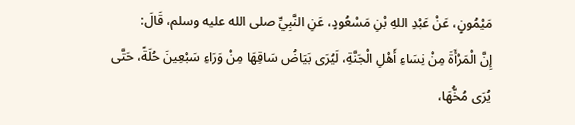مَيْمُونٍ، عَنْ عَبْدِ اللهِ بْنِ مَسْعُودٍ، عَنِ النَّبِيِّ صلى الله عليه وسلم، قَالَ:
إِنَّ الْمَرْأَةَ مِنْ نِسَاءِ أَهْلِ الْجَنَّةِ، لَيُرَى بَيَاضُ سَاقِهَا مِنْ وَرَاءِ سَبْعِينَ حُلَةً، حَتَّى يُرَى مُخُّهَا،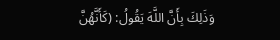وَذَلِكَ بِأَنَّ اللَّهَ يَقُولُ: (كَأَنَّهُنَّ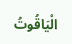الْيَاقُوتُ